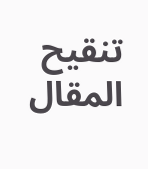تنقيح المقال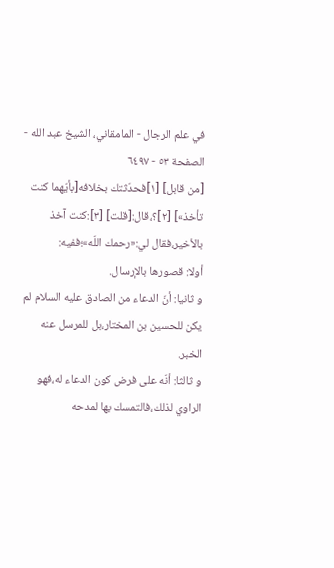في علم الرجال - المامقاني، الشيخ عبد الله - الصفحة ٥٣ - ٦٤٩٧
[من قابل] [١]فحدّثتك بخلافه[بأيّهما كنت تأخذ»] [٢]؟،قال:[قلت] [٣]:كنت آخذ بالأخير،فقال لي:«رحمك اللّه»؛ففيه:
أولا: قصورها بالإرسال.
و ثانيا: أنّ الدعاء من الصادق عليه السلام لم يكن للحسين بن المختار،بل للمرسل عنه الخبر.
و ثالثا: أنّه على فرض كون الدعاء له،فهو الراوي لذلك،فالتمسك بها لمدحه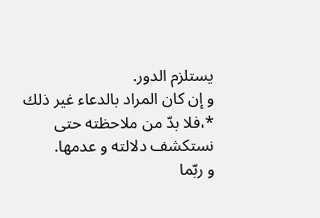يستلزم الدور.
و إن كان المراد بالدعاء غير ذلك *،فلا بدّ من ملاحظته حتى نستكشف دلالته و عدمها.
و ربّما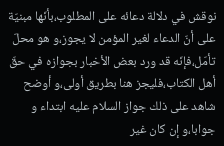نوقش في دلالة دعائه على المطلوب،بأنّها مبنيّة على أنّ الدعاء لغير المؤمن لا يجوز،و هو محلّ تأمّل،فإنّه قد ورد بعض الأخبار بجوازه في حقّ أهل الكتاب،فليجز هنا بطريق أولى،و أوضح شاهد على ذلك جواز السلام عليه ابتداء و جوابا،و إن كان غير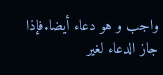واجب و هو دعاء أيضا.فإذا جاز الدعاء لغير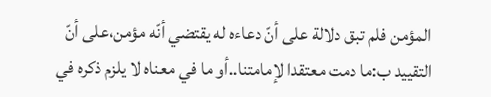المؤمن فلم تبق دلالة على أنّ دعاءه له يقتضي أنّه مؤمن،على أنّ التقييد ب:ما دمت معتقدا لإمامتنا..أو ما في معناه لا يلزم ذكره في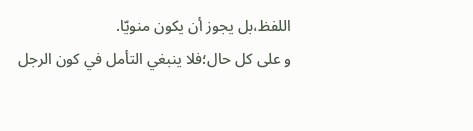اللفظ،بل يجوز أن يكون منويّا.
و على كل حال؛فلا ينبغي التأمل في كون الرجل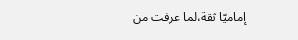إماميّا ثقة،لما عرفت من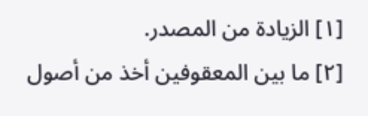[١] الزيادة من المصدر.
[٢] ما بين المعقوفين أخذ من أصول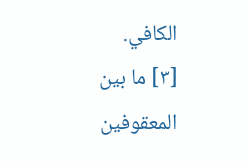الكافي.
[٣] ما بين المعقوفين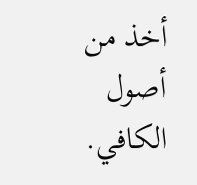أخذ من أصول الكافي.